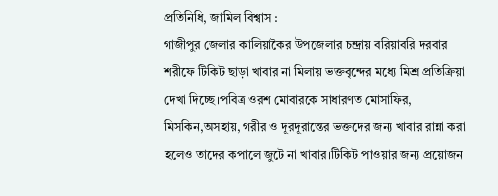প্রতিনিধি, জামিল বিশ্বাস :
গাজীপুর জেলার কালিয়াকৈর উপজেলার চন্দ্রায় বরিয়াবরি দরবার শরীফে টিকিট ছাড়া খাবার না মিলায় ভক্তবৃন্দের মধ্যে মিশ্র প্রতিক্রিয়া দেখা দিচ্ছে।পবিত্র ওরশ মোবারকে সাধারণত মোসাফির, মিসকিন,অসহায়, গরীর ও দূরদূরান্তের ভক্তদের জন্য খাবার রান্না করা হলেও তাদের কপালে জুটে না খাবার।টিকিট পাওয়ার জন্য প্রয়োজন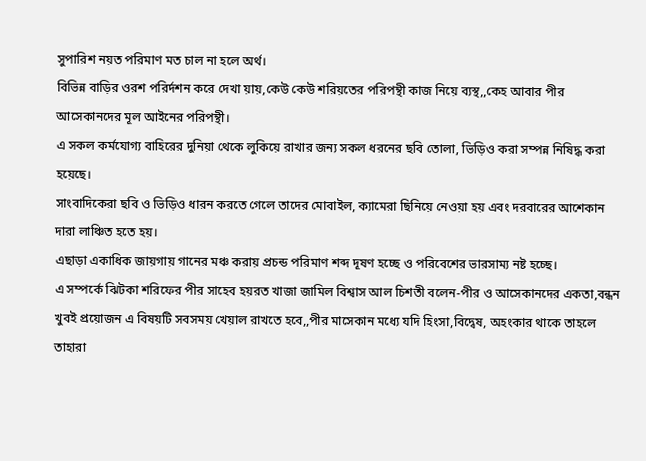সুপারিশ নয়ত পরিমাণ মত চাল না হলে অর্থ।
বিভিন্ন বাড়ির ওরশ পরির্দশন করে দেখা য়ায়,কেউ কেউ শরিয়তের পরিপন্থী কাজ নিয়ে ব্যস্থ,,কেহ আবার পীর আসেকানদের মূল আইনের পরিপন্থী।
এ সকল কর্মযোগ্য বাহিরের দুনিয়া থেকে লুকিয়ে রাখার জন্য সকল ধরনের ছবি তোলা, ভিড়িও করা সম্পন্ন নিষিদ্ধ করা হয়েছে।
সাংবাদিকেরা ছবি ও ভিড়িও ধারন করতে গেলে তাদের মোবাইল, ক্যামেরা ছিনিয়ে নেওয়া হয় এবং দরবারের আশেকান দারা লাঞ্চিত হতে হয়।
এছাড়া একাধিক জায়গায় গানের মঞ্চ করায় প্রচন্ড পরিমাণ শব্দ দূষণ হচ্ছে ও পরিবেশের ভারসাম্য নষ্ট হচ্ছে।
এ সম্পর্কে ঝিটকা শরিফের পীর সাহেব হয়রত খাজা জামিল বিশ্বাস আল চিশতী বলেন-পীর ও আসেকানদের একতা,বন্ধন খুবই প্রয়োজন এ বিষয়টি সবসময় খেয়াল রাখতে হবে,,পীর মাসেকান মধ্যে যদি হিংসা,বিদ্বেষ, অহংকার থাকে তাহলে তাহারা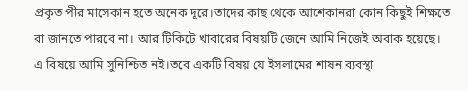প্রকৃত পীর মাসেকান হতে অনেক দূরে।তাদের কাছ থেকে আশেকানরা কোন কিছুই শিক্ষতে বা জানতে পারবে না। আর টিকিটে খাবারের বিষয়টি জেনে আমি নিজেই অবাক হয়েছে।
এ বিষয়ে আমি সুনিশ্চিত নই।তবে একটি বিষয় যে ইসলামের শাষন ব্যবস্থা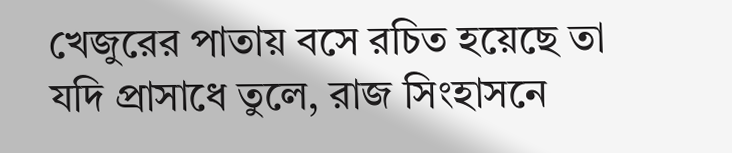খেজুরের পাতায় বসে রচিত হয়েছে তা যদি প্রাসাধে তুলে, রাজ সিংহাসনে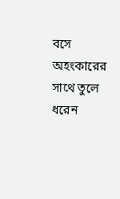বসে অহংকারের সাথে তুলে ধরেন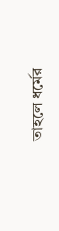তাহলে ধর্মের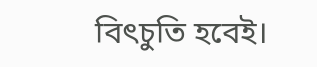বিৎচুতি হবেই।